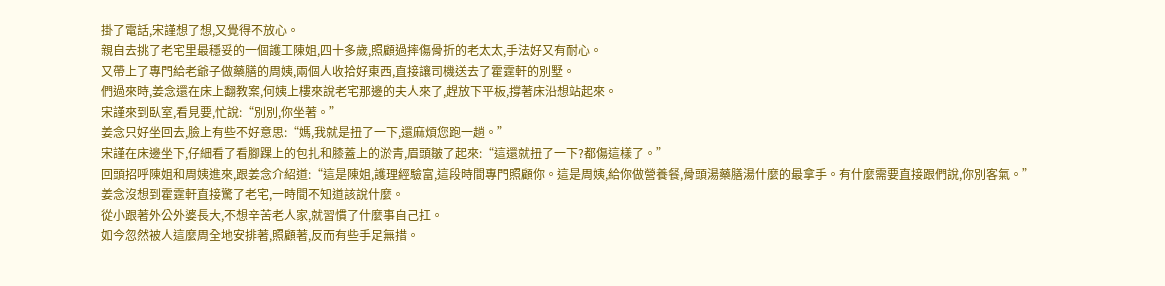掛了電話,宋謹想了想,又覺得不放心。
親自去挑了老宅里最穩妥的一個護工陳姐,四十多歲,照顧過摔傷骨折的老太太,手法好又有耐心。
又帶上了專門給老爺子做藥膳的周姨,兩個人收拾好東西,直接讓司機送去了霍霆軒的別墅。
們過來時,姜念還在床上翻教案,何姨上樓來說老宅那邊的夫人來了,趕放下平板,撐著床沿想站起來。
宋謹來到臥室,看見要,忙說:“別別,你坐著。”
姜念只好坐回去,臉上有些不好意思:“媽,我就是扭了一下,還麻煩您跑一趟。”
宋謹在床邊坐下,仔細看了看腳踝上的包扎和膝蓋上的淤青,眉頭皺了起來:“這還就扭了一下?都傷這樣了。”
回頭招呼陳姐和周姨進來,跟姜念介紹道:“這是陳姐,護理經驗富,這段時間專門照顧你。這是周姨,給你做營養餐,骨頭湯藥膳湯什麼的最拿手。有什麼需要直接跟們說,你別客氣。”
姜念沒想到霍霆軒直接驚了老宅,一時間不知道該說什麼。
從小跟著外公外婆長大,不想辛苦老人家,就習慣了什麼事自己扛。
如今忽然被人這麼周全地安排著,照顧著,反而有些手足無措。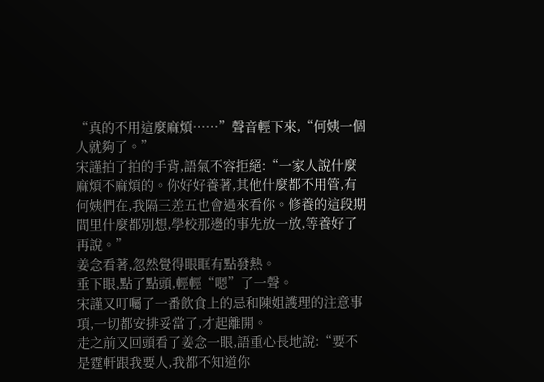“真的不用這麼麻煩……”聲音輕下來,“何姨一個人就夠了。”
宋謹拍了拍的手背,語氣不容拒絕:“一家人說什麼麻煩不麻煩的。你好好養著,其他什麼都不用管,有何姨們在,我隔三差五也會過來看你。修養的這段期間里什麼都別想,學校那邊的事先放一放,等養好了再說。”
姜念看著,忽然覺得眼眶有點發熱。
垂下眼,點了點頭,輕輕“嗯”了一聲。
宋謹又叮囑了一番飲食上的忌和陳姐護理的注意事項,一切都安排妥當了,才起離開。
走之前又回頭看了姜念一眼,語重心長地說:“要不是霆軒跟我要人,我都不知道你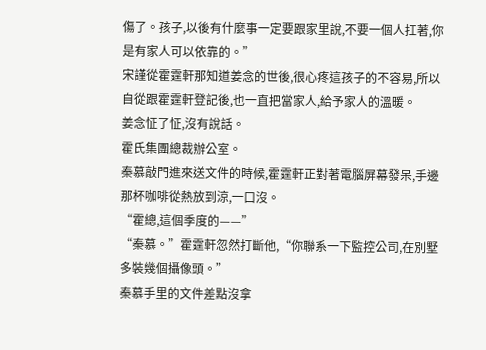傷了。孩子,以後有什麼事一定要跟家里說,不要一個人扛著,你是有家人可以依靠的。”
宋謹從霍霆軒那知道姜念的世後,很心疼這孩子的不容易,所以自從跟霍霆軒登記後,也一直把當家人,給予家人的溫暖。
姜念怔了怔,沒有說話。
霍氏集團總裁辦公室。
秦慕敲門進來送文件的時候,霍霆軒正對著電腦屏幕發呆,手邊那杯咖啡從熱放到涼,一口沒。
“霍總,這個季度的——”
“秦慕。”霍霆軒忽然打斷他,“你聯系一下監控公司,在別墅多裝幾個攝像頭。”
秦慕手里的文件差點沒拿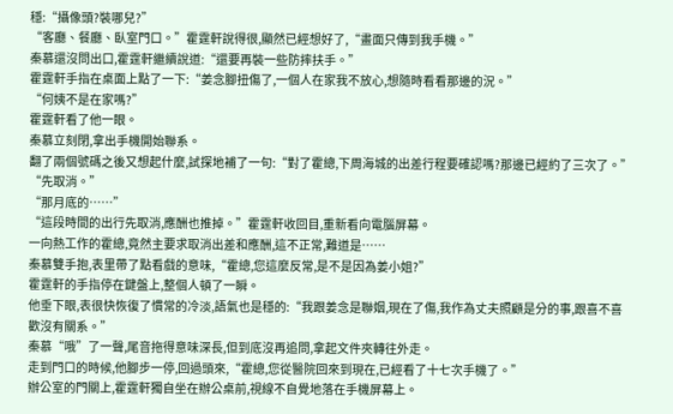穩:“攝像頭?裝哪兒?”
“客廳、餐廳、臥室門口。”霍霆軒說得很,顯然已經想好了,“畫面只傳到我手機。”
秦慕還沒問出口,霍霆軒繼續說道:“還要再裝一些防摔扶手。”
霍霆軒手指在桌面上點了一下:“姜念腳扭傷了,一個人在家我不放心,想隨時看看那邊的況。”
“何姨不是在家嗎?”
霍霆軒看了他一眼。
秦慕立刻閉,拿出手機開始聯系。
翻了兩個號碼之後又想起什麼,試探地補了一句:“對了霍總,下周海城的出差行程要確認嗎?那邊已經約了三次了。”
“先取消。”
“那月底的……”
“這段時間的出行先取消,應酬也推掉。”霍霆軒收回目,重新看向電腦屏幕。
一向熱工作的霍總,竟然主要求取消出差和應酬,這不正常,難道是……
秦慕雙手抱,表里帶了點看戲的意味,“霍總,您這麼反常,是不是因為姜小姐?”
霍霆軒的手指停在鍵盤上,整個人頓了一瞬。
他垂下眼,表很快恢復了慣常的冷淡,語氣也是穩的:“我跟姜念是聯姻,現在了傷,我作為丈夫照顧是分的事,跟喜不喜歡沒有關系。”
秦慕“哦”了一聲,尾音拖得意味深長,但到底沒再追問,拿起文件夾轉往外走。
走到門口的時候,他腳步一停,回過頭來,“霍總,您從醫院回來到現在,已經看了十七次手機了。”
辦公室的門關上,霍霆軒獨自坐在辦公桌前,視線不自覺地落在手機屏幕上。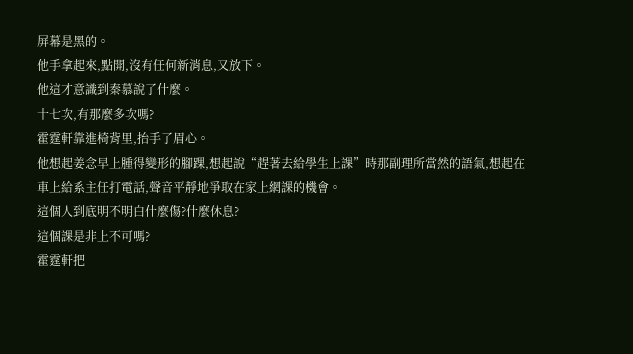屏幕是黑的。
他手拿起來,點開,沒有任何新消息,又放下。
他這才意識到秦慕說了什麼。
十七次,有那麼多次嗎?
霍霆軒靠進椅背里,抬手了眉心。
他想起姜念早上腫得變形的腳踝,想起說“趕著去給學生上課”時那副理所當然的語氣,想起在車上給系主任打電話,聲音平靜地爭取在家上網課的機會。
這個人到底明不明白什麼傷?什麼休息?
這個課是非上不可嗎?
霍霆軒把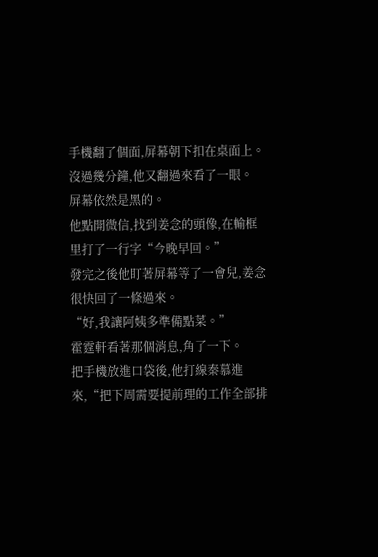手機翻了個面,屏幕朝下扣在桌面上。
沒過幾分鐘,他又翻過來看了一眼。
屏幕依然是黑的。
他點開微信,找到姜念的頭像,在輸框里打了一行字“今晚早回。”
發完之後他盯著屏幕等了一會兒,姜念很快回了一條過來。
“好,我讓阿姨多準備點菜。”
霍霆軒看著那個消息,角了一下。
把手機放進口袋後,他打線秦慕進來,“把下周需要提前理的工作全部排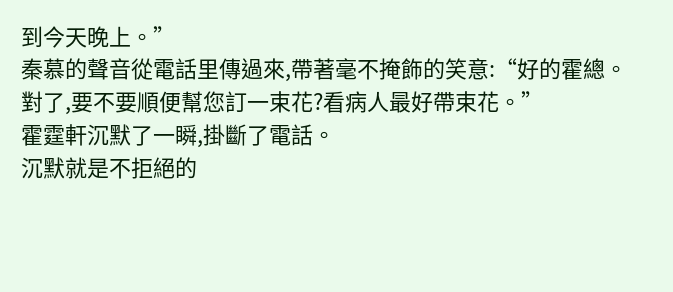到今天晚上。”
秦慕的聲音從電話里傳過來,帶著毫不掩飾的笑意:“好的霍總。對了,要不要順便幫您訂一束花?看病人最好帶束花。”
霍霆軒沉默了一瞬,掛斷了電話。
沉默就是不拒絕的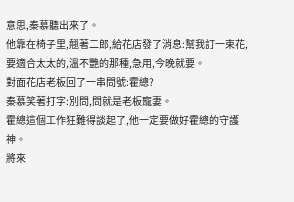意思,秦慕聽出來了。
他靠在椅子里,翹著二郎,給花店發了消息:幫我訂一束花,要適合太太的,溫不艷的那種,急用,今晚就要。
對面花店老板回了一串問號:霍總?
秦慕笑著打字:別問,問就是老板寵妻。
霍總這個工作狂難得談起了,他一定要做好霍總的守護神。
將來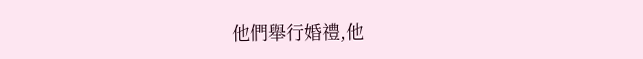他們舉行婚禮,他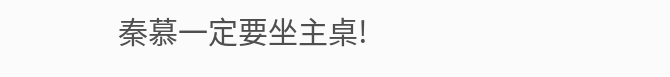秦慕一定要坐主桌!